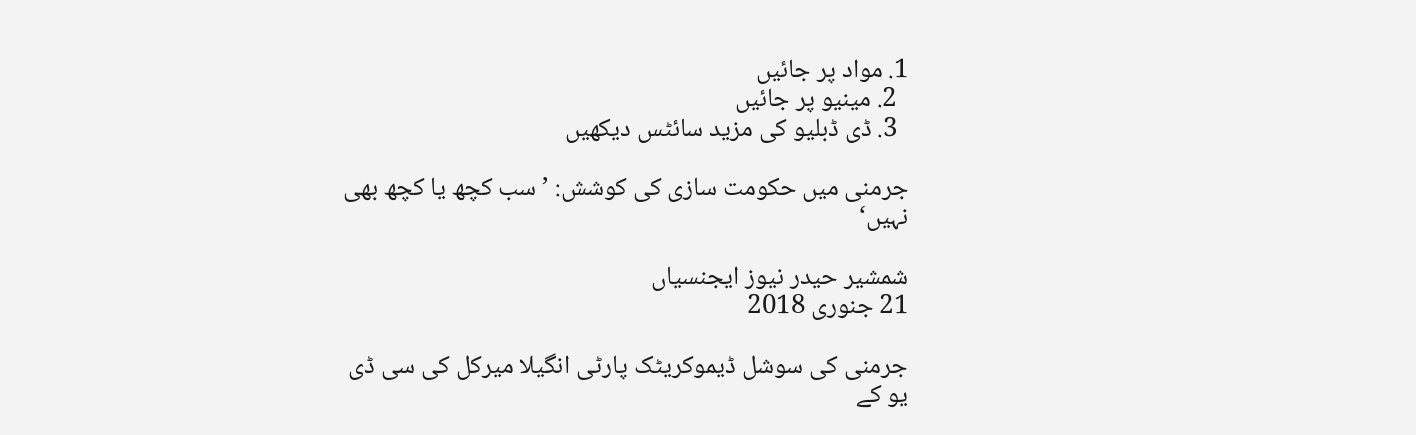1. مواد پر جائیں
  2. مینیو پر جائیں
  3. ڈی ڈبلیو کی مزید سائٹس دیکھیں

جرمنی میں حکومت سازی کی کوشش: ’سب کچھ یا کچھ بھی نہیں‘

شمشیر حیدر نیوز ایجنسیاں
21 جنوری 2018

جرمنی کی سوشل ڈیموکریٹک پارٹی انگیلا میرکل کی سی ڈی یو کے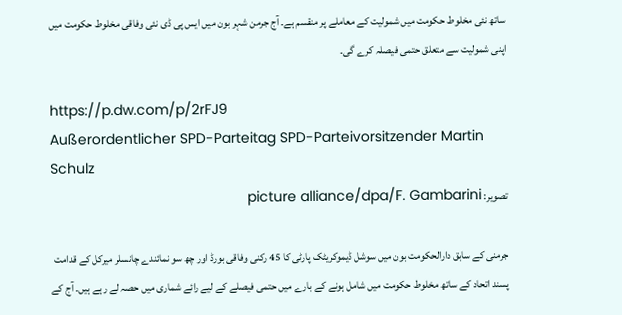ساتھ نئی مخلوط حکومت میں شمولیت کے معاملے پر منقسم ہے۔ آج جرمن شہر بون میں ایس پی ڈی نئی وفاقی مخلوط حکومت میں اپنی شمولیت سے متعلق حتمی فیصلہ کرے گی۔

https://p.dw.com/p/2rFJ9
Außerordentlicher SPD-Parteitag SPD-Parteivorsitzender Martin Schulz
تصویر: picture alliance/dpa/F. Gambarini

جرمنی کے سابق دارالحکومت بون میں سوشل ڈیموکریٹک پارٹی کا 45 رکنی وفاقی بورڈ اور چھ سو نمائندے چانسلر میرکل کے قدامت پسند اتحاد کے ساتھ مخلوط حکومت میں شامل ہونے کے بارے میں حتمی فیصلے کے لیے رائے شماری میں حصہ لے رہے ہیں۔ آج کے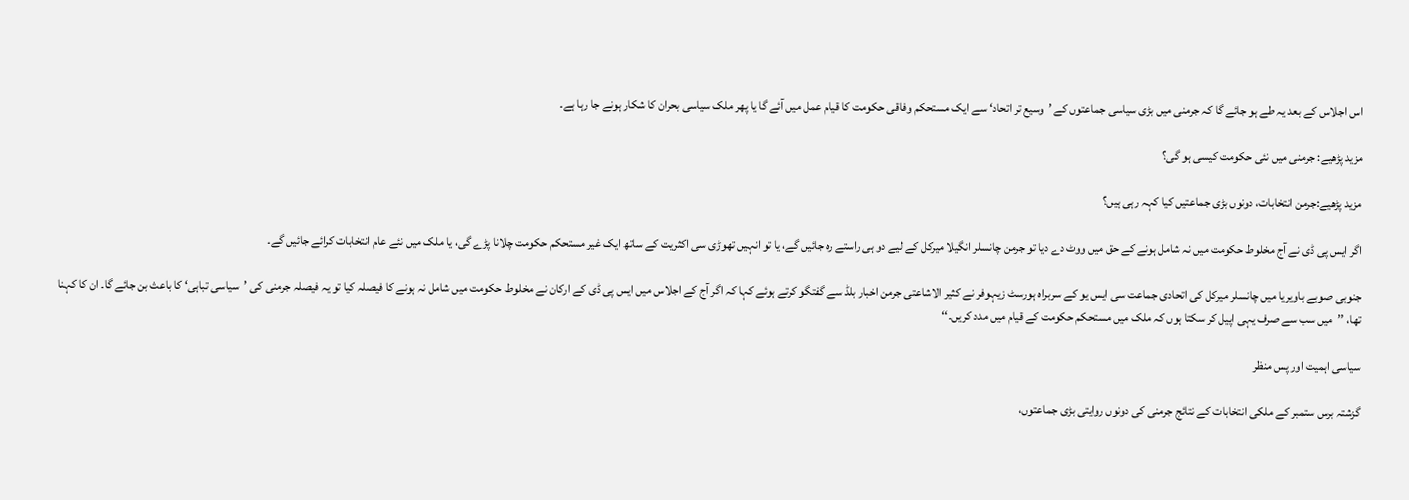اس اجلاس کے بعد یہ طے ہو جائے گا کہ جرمنی میں بڑی سیاسی جماعتوں کے ’وسیع تر اتحاد‘ سے ایک مستحکم وفاقی حکومت کا قیام عمل میں آئے گا یا پھر ملک سیاسی بحران کا شکار ہونے جا رہا ہے۔

مزید پڑھیے: جرمنی میں نئی حکومت کیسی ہو گی؟

مزید پڑھیے:جرمن انتخابات، دونوں بڑی جماعتیں کیا کہہ رہی ہیں؟

اگر ایس پی ڈی نے آج مخلوط حکومت میں نہ شامل ہونے کے حق میں ووٹ دے دیا تو جرمن چانسلر انگیلا میرکل کے لیے دو ہی راستے رہ جائیں گے، یا تو انہیں تھوڑی سی اکثریت کے ساتھ ایک غیر مستحکم حکومت چلانا پڑے گی، یا ملک میں نئے عام انتخابات کرائے جائیں گے۔

جنوبی صوبے باویریا میں چانسلر میرکل کی اتحادی جماعت سی ایس یو کے سربراہ ہورسٹ زیہوفر نے کثیر الاشاعتی جرمن اخبار بلڈ سے گفتگو کرتے ہوئے کہا کہ اگر آج کے اجلاس میں ایس پی ڈی کے ارکان نے مخلوط حکومت میں شامل نہ ہونے کا فیصلہ کیا تو یہ فیصلہ جرمنی کی ’سیاسی تباہی‘ کا باعث بن جائے گا۔ ان کا کہنا تھا، ’’میں سب سے صرف یہی اپیل کر سکتا ہوں کہ ملک میں مستحکم حکومت کے قیام میں مدد کریں۔‘‘

سیاسی اہمیت اور پس منظر

گزشتہ برس ستمبر کے ملکی انتخابات کے نتائج جرمنی کی دونوں روایتی بڑی جماعتوں،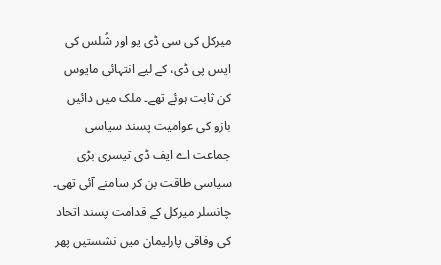میرکل کی سی ڈی یو اور شُلس کی ایس پی ڈی، کے لیے انتہائی مایوس کن ثابت ہوئے تھے۔ ملک میں دائیں بازو کی عوامیت پسند سیاسی جماعت اے ایف ڈی تیسری بڑی سیاسی طاقت بن کر سامنے آئی تھی۔ چانسلر میرکل کے قدامت پسند اتحاد کی وفاقی پارلیمان میں نشستیں پھر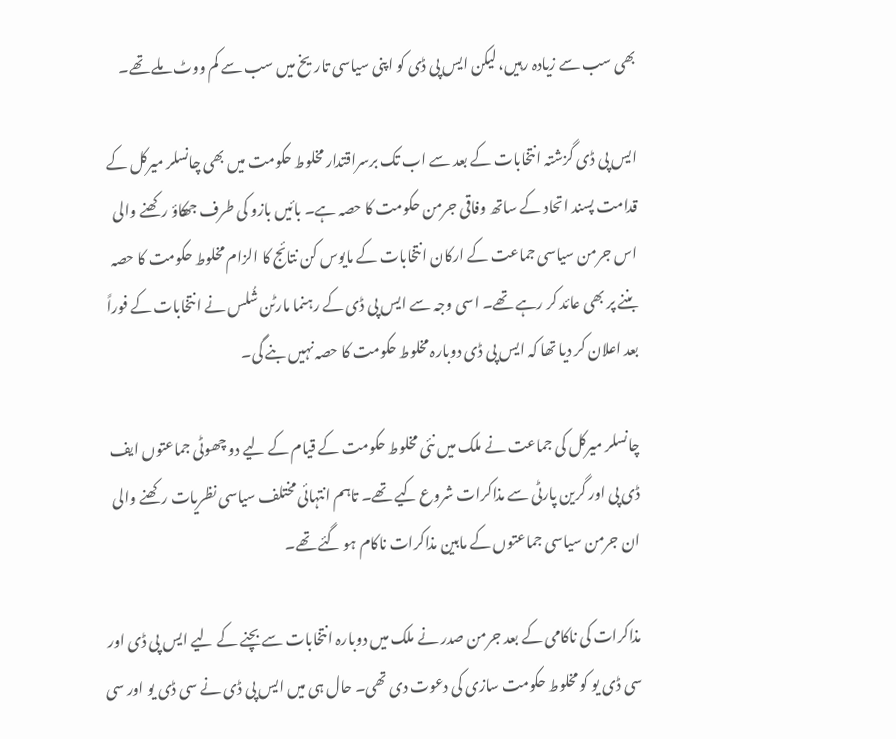بھی سب سے زیادہ رہیں، لیکن ایس پی ڈی کو اپنی سیاسی تاریخ میں سب سے کم ووٹ ملے تھے۔

ایس پی ڈی گزشتہ انتخابات کے بعد سے اب تک برسراقتدار مخلوط حکومت میں بھی چانسلر میرکل کے قدامت پسند اتحاد کے ساتھ وفاقی جرمن حکومت کا حصہ ہے۔ بائیں بازو کی طرف جھکاؤ رکھنے والی اس جرمن سیاسی جماعت کے ارکان انتخابات کے مایوس کن نتائج کا الزام مخلوط حکومت کا حصہ بننے پر بھی عائد کر رہے تھے۔ اسی وجہ سے ایس پی ڈی کے رہنما مارٹن شُلس نے انتخابات کے فوراً بعد اعلان کر دیا تھا کہ ایس پی ڈی دوبارہ مخلوط حکومت کا حصہ نہیں بنے گی۔

چانسلر میرکل کی جماعت نے ملک میں نئی مخلوط حکومت کے قیام کے لیے دو چھوٹی جماعتوں ایف ڈی پی اور گرین پارٹی سے مذاکرات شروع کیے تھے۔ تاہم انتہائی مختلف سیاسی نظریات رکھنے والی ان جرمن سیاسی جماعتوں کے مابین مذاکرات ناکام ہو گئے تھے۔

مذاکرات کی ناکامی کے بعد جرمن صدر نے ملک میں دوبارہ انتخابات سے بچنے کے لیے ایس پی ڈی اور سی ڈی یو کو مخلوط حکومت سازی کی دعوت دی تھی۔ حال ہی میں ایس پی ڈی نے سی ڈی یو اور سی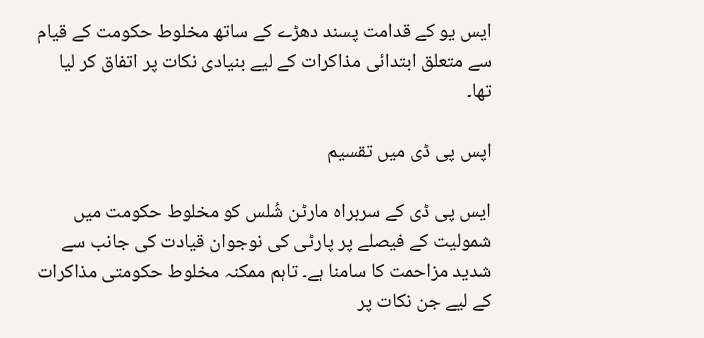ایس یو کے قدامت پسند دھڑے کے ساتھ مخلوط حکومت کے قیام سے متعلق ابتدائی مذاکرات کے لیے بنیادی نکات پر اتفاق کر لیا تھا۔

اپس پی ڈی میں تقسیم

ایس پی ڈی کے سربراہ مارٹن شُلس کو مخلوط حکومت میں شمولیت کے فیصلے پر پارٹی کی نوجوان قیادت کی جانب سے شدید مزاحمت کا سامنا ہے۔ تاہم ممکنہ مخلوط حکومتی مذاکرات کے لیے جن نکات پر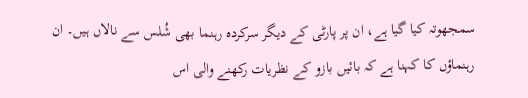سمجھوتہ کیا گیا ہے، ان پر پارٹی کے دیگر سرکردہ رہنما بھی شُلس سے نالاں ہیں۔ ان رہنماؤں کا کہنا ہے کہ بائیں بازو کے نظریات رکھنے والی اس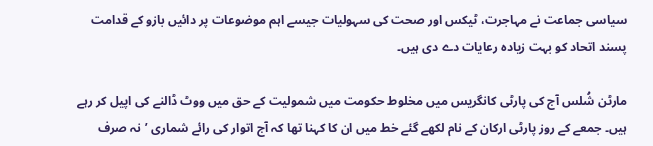سیاسی جماعت نے مہاجرت، ٹیکس اور صحت کی سہولیات جیسے اہم موضوعات پر دائیں بازو کے قدامت پسند اتحاد کو بہت زیادہ رعایات دے دی ہیں۔

مارٹن شُلس آج کی پارٹی کانگریس میں مخلوط حکومت میں شمولیت کے حق میں ووٹ ڈالنے کی اپیل کر رہے ہیں۔ جمعے کے روز پارٹی ارکان کے نام لکھے گئے خط میں ان کا کہنا تھا کہ آج اتوار کی رائے شماری ’نہ صرف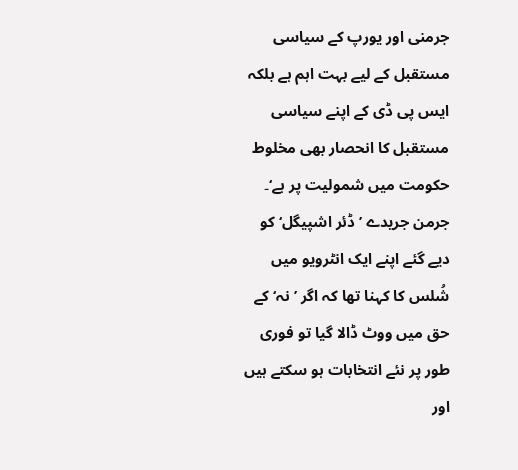جرمنی اور یورپ کے سیاسی مستقبل کے لیے بہت اہم ہے بلکہ ایس پی ڈی کے اپنے سیاسی مستقبل کا انحصار بھی مخلوط حکومت میں شمولیت پر ہے‘۔ جرمن جریدے ’ڈئر اشپیگل‘ کو دیے گئے اپنے ایک انٹرویو میں شُلس کا کہنا تھا کہ اگر ’نہ‘ کے حق میں ووٹ ڈالا گیا تو فوری طور پر نئے انتخابات ہو سکتے ہیں اور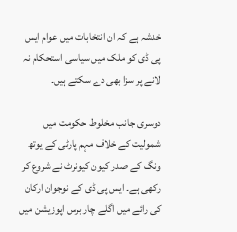خدشہ ہے کہ ان انتخابات میں عوام ایس پی ڈی کو ملک میں سیاسی استحکام نہ لانے پر سزا بھی دے سکتے ہیں۔

دوسری جانب مخلوط حکومت میں شمولیت کے خلاف مہم پارٹی کے یوتھ ونگ کے صدر کیون کیونرٹ نے شروع کر رکھی ہے۔ ایس پی ڈی کے نوجوان ارکان کی رائے میں اگلے چار برس اپوزیشن میں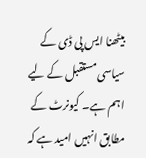بیٹھنا ایس پی ڈی کے سیاسی مستقبل کے لیے اہم ہے۔ کیونرٹ کے مطابق انہیں امید ہے کہ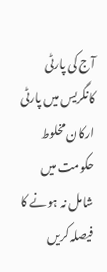آج کی پارٹی کانگریس میں پارٹی ارکان مخلوط حکومت میں شامل نہ ہونے کا فیصلہ کریں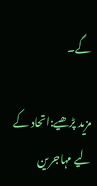گے۔

مزید پڑھیے:اتحاد کے لیے مہاجرین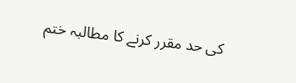کی حد مقرر کرنے کا مطالبہ ختم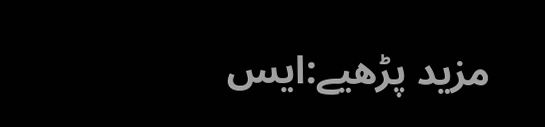مزید پڑھیے:ایس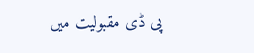پی ڈی مقبولیت میں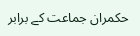حکمران جماعت کے برابر